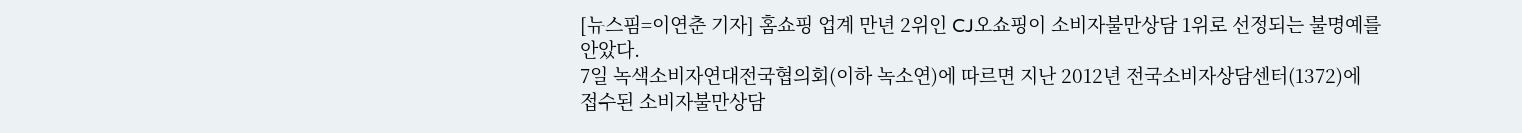[뉴스핌=이연춘 기자] 홈쇼핑 업계 만년 2위인 CJ오쇼핑이 소비자불만상담 1위로 선정되는 불명예를 안았다.
7일 녹색소비자연대전국협의회(이하 녹소연)에 따르면 지난 2012년 전국소비자상담센터(1372)에 접수된 소비자불만상담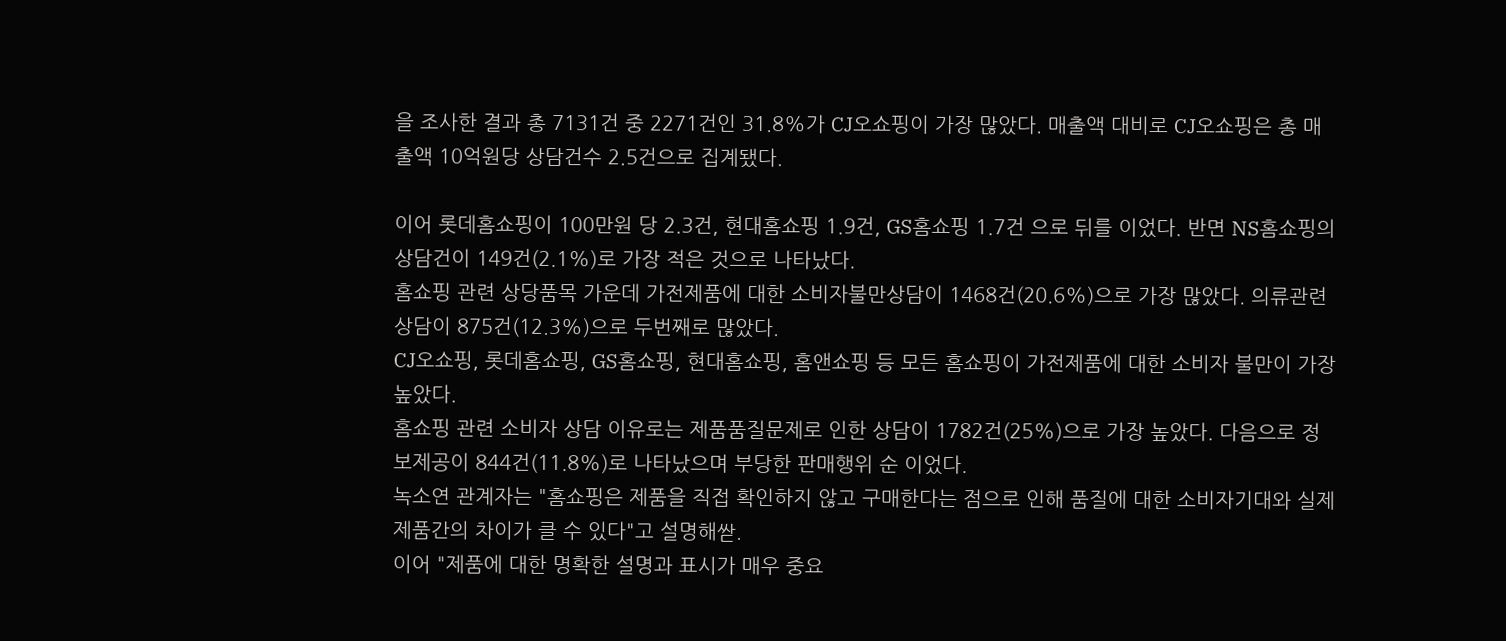을 조사한 결과 총 7131건 중 2271건인 31.8%가 CJ오쇼핑이 가장 많았다. 매출액 대비로 CJ오쇼핑은 총 매출액 10억원당 상담건수 2.5건으로 집계됐다.

이어 롯데홈쇼핑이 100만원 당 2.3건, 현대홈쇼핑 1.9건, GS홈쇼핑 1.7건 으로 뒤를 이었다. 반면 NS홈쇼핑의 상담건이 149건(2.1%)로 가장 적은 것으로 나타났다.
홈쇼핑 관련 상당품목 가운데 가전제품에 대한 소비자불만상담이 1468건(20.6%)으로 가장 많았다. 의류관련 상담이 875건(12.3%)으로 두번째로 많았다.
CJ오쇼핑, 롯데홈쇼핑, GS홈쇼핑, 현대홈쇼핑, 홈앤쇼핑 등 모든 홈쇼핑이 가전제품에 대한 소비자 불만이 가장 높았다.
홈쇼핑 관련 소비자 상담 이유로는 제품품질문제로 인한 상담이 1782건(25%)으로 가장 높았다. 다음으로 정보제공이 844건(11.8%)로 나타났으며 부당한 판매행위 순 이었다.
녹소연 관계자는 "홈쇼핑은 제품을 직접 확인하지 않고 구매한다는 점으로 인해 품질에 대한 소비자기대와 실제 제품간의 차이가 클 수 있다"고 설명해싿.
이어 "제품에 대한 명확한 설명과 표시가 매우 중요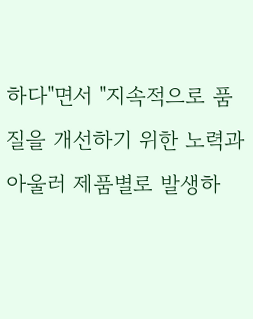하다"면서 "지속적으로 품질을 개선하기 위한 노력과 아울러 제품별로 발생하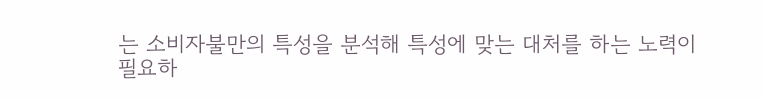는 소비자불만의 특성을 분석해 특성에 맞는 대처를 하는 노력이 필요하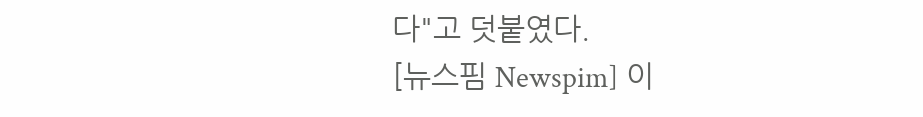다"고 덧붙였다.
[뉴스핌 Newspim] 이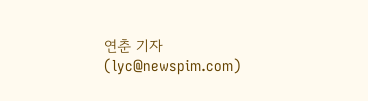연춘 기자 (lyc@newspim.com)